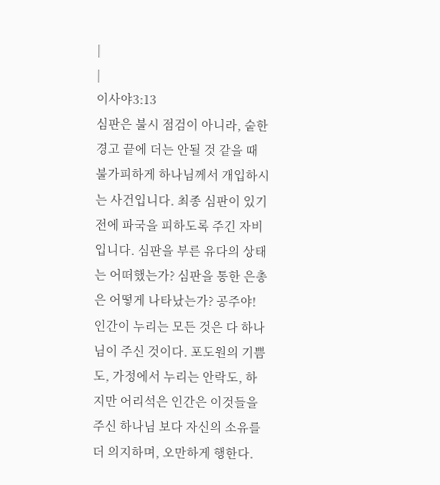|
|
이사야3:13
심판은 불시 점검이 아니라, 숱한 경고 끝에 더는 안될 것 같을 때 불가피하게 하나님께서 개입하시는 사건입니다. 최종 심판이 있기 전에 파국을 피하도록 주긴 자비입니다. 심판을 부른 유다의 상태는 어떠했는가? 심판을 통한 은총은 어떻게 나타났는가? 공주야! 인간이 누리는 모든 것은 다 하나님이 주신 것이다. 포도원의 기쁨도, 가정에서 누리는 안락도, 하지만 어리석은 인간은 이것들을 주신 하나님 보다 자신의 소유를 더 의지하며, 오만하게 행한다.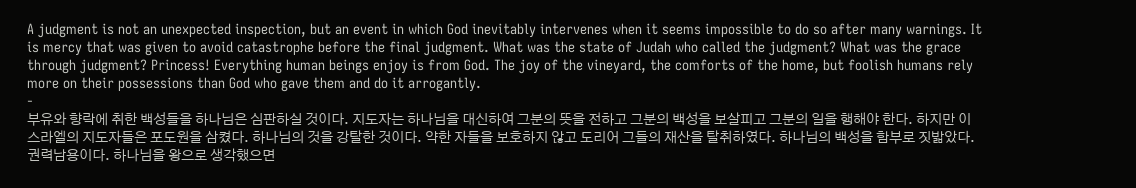A judgment is not an unexpected inspection, but an event in which God inevitably intervenes when it seems impossible to do so after many warnings. It is mercy that was given to avoid catastrophe before the final judgment. What was the state of Judah who called the judgment? What was the grace through judgment? Princess! Everything human beings enjoy is from God. The joy of the vineyard, the comforts of the home, but foolish humans rely more on their possessions than God who gave them and do it arrogantly.
-
부유와 향락에 취한 백성들을 하나님은 심판하실 것이다. 지도자는 하나님을 대신하여 그분의 뜻을 전하고 그분의 백성을 보살피고 그분의 일을 행해야 한다. 하지만 이스라엘의 지도자들은 포도원을 삼켰다. 하나님의 것을 강탈한 것이다. 약한 자들을 보호하지 않고 도리어 그들의 재산을 탈취하였다. 하나님의 백성을 함부로 짓밟았다. 권력남용이다. 하나님을 왕으로 생각했으면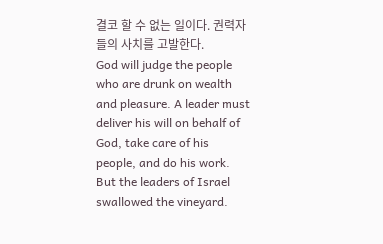결코 할 수 없는 일이다. 권력자들의 사치를 고발한다.
God will judge the people who are drunk on wealth and pleasure. A leader must deliver his will on behalf of God, take care of his people, and do his work. But the leaders of Israel swallowed the vineyard.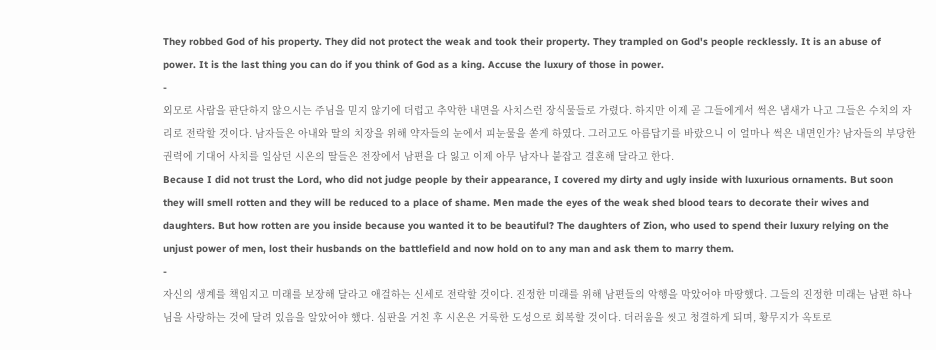They robbed God of his property. They did not protect the weak and took their property. They trampled on God's people recklessly. It is an abuse of power. It is the last thing you can do if you think of God as a king. Accuse the luxury of those in power.
-
외모로 사람을 판단하지 않으시는 주님을 믿지 않기에 더럽고 추악한 내면을 사치스런 장식물들로 가렸다. 하지만 이제 곧 그들에게서 썩은 냄새가 나고 그들은 수치의 자리로 전락할 것이다. 남자들은 아내와 딸의 치장을 위해 약자들의 눈에서 피눈물을 쏟게 하였다. 그러고도 아름답기를 바랐으니 이 얼마나 썩은 내면인가? 남자들의 부당한 권력에 기대어 사치를 일삼던 시온의 딸들은 전장에서 남편을 다 잃고 이제 아무 남자나 붙잡고 결혼해 달라고 한다.
Because I did not trust the Lord, who did not judge people by their appearance, I covered my dirty and ugly inside with luxurious ornaments. But soon they will smell rotten and they will be reduced to a place of shame. Men made the eyes of the weak shed blood tears to decorate their wives and daughters. But how rotten are you inside because you wanted it to be beautiful? The daughters of Zion, who used to spend their luxury relying on the unjust power of men, lost their husbands on the battlefield and now hold on to any man and ask them to marry them.
-
자신의 생계를 책임지고 미래를 보장해 달라고 애걸하는 신세로 전락할 것이다. 진정한 미래를 위해 남편들의 악행을 막았어야 마땅했다. 그들의 진정한 미래는 남편 하나님을 사랑하는 것에 달려 있음을 알았어야 했다. 심판을 거친 후 시온은 거룩한 도성으로 회복할 것이다. 더러움을 씻고 청결하게 되며, 황무지가 옥토로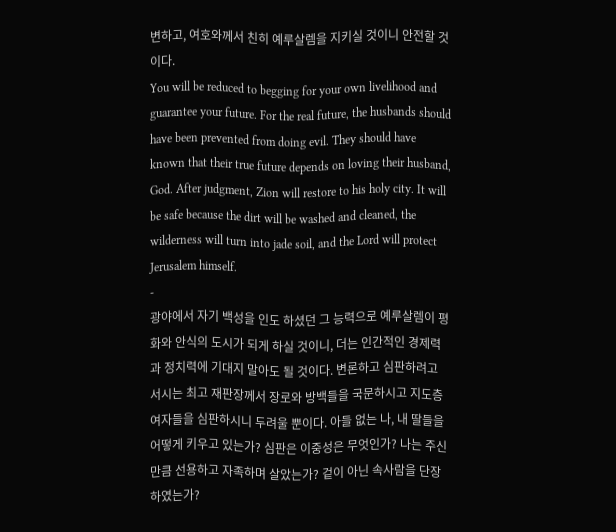변하고, 여호와께서 친히 예루살렘을 지키실 것이니 안전할 것이다.
You will be reduced to begging for your own livelihood and guarantee your future. For the real future, the husbands should have been prevented from doing evil. They should have known that their true future depends on loving their husband, God. After judgment, Zion will restore to his holy city. It will be safe because the dirt will be washed and cleaned, the wilderness will turn into jade soil, and the Lord will protect Jerusalem himself.
-
광야에서 자기 백성을 인도 하셨던 그 능력으로 예루살렘이 평화와 안식의 도시가 되게 하실 것이니, 더는 인간적인 경제력과 정치력에 기대지 말아도 될 것이다. 변론하고 심판하려고 서시는 최고 재판장께서 장로와 방백들을 국문하시고 지도층 여자들을 심판하시니 두려울 뿐이다. 아들 없는 나, 내 딸들을 어떻게 키우고 있는가? 심판은 이중성은 무엇인가? 나는 주신 만큼 선용하고 자족하며 살았는가? 겉이 아닌 속사람을 단장하였는가?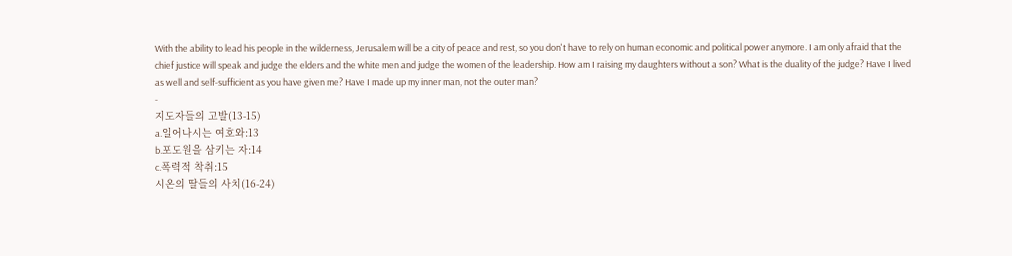With the ability to lead his people in the wilderness, Jerusalem will be a city of peace and rest, so you don't have to rely on human economic and political power anymore. I am only afraid that the chief justice will speak and judge the elders and the white men and judge the women of the leadership. How am I raising my daughters without a son? What is the duality of the judge? Have I lived as well and self-sufficient as you have given me? Have I made up my inner man, not the outer man?
-
지도자들의 고발(13-15)
a.일어나시는 여호와:13
b.포도원을 삼키는 자:14
c.폭력적 착취:15
시온의 딸들의 사치(16-24)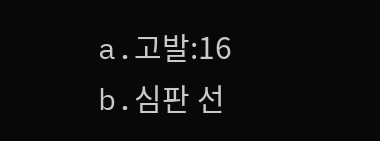a.고발:16
b.심판 선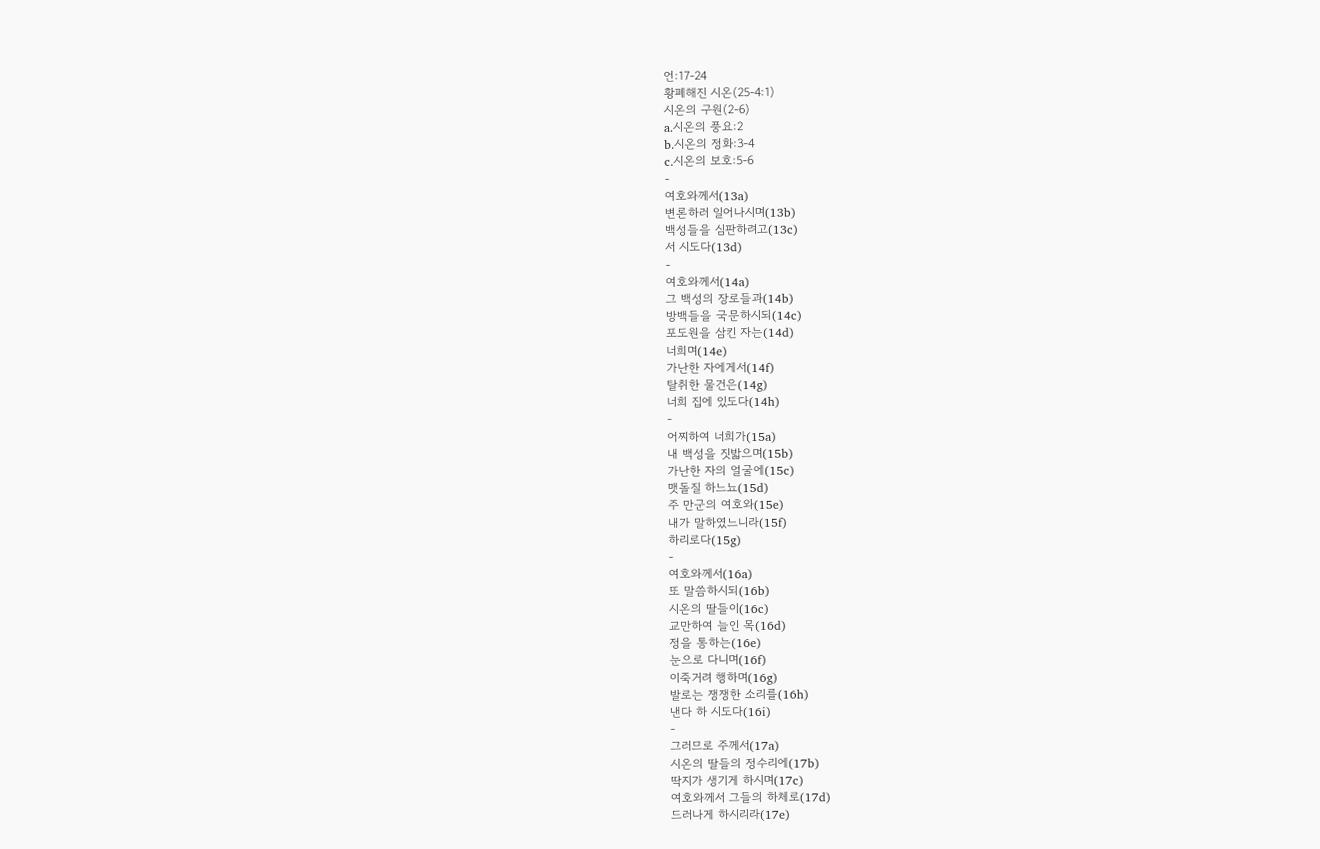언:17-24
황폐해진 시온(25-4:1)
시온의 구원(2-6)
a.시온의 풍요:2
b.시온의 정화:3-4
c.시온의 보호:5-6
-
여호와께서(13a)
변론하러 일어나시며(13b)
백성들을 심판하려고(13c)
서 시도다(13d)
-
여호와께서(14a)
그 백성의 장로들과(14b)
방백들을 국문하시되(14c)
포도원을 삼킨 자는(14d)
너희며(14e)
가난한 자에게서(14f)
탈취한 물건은(14g)
너희 집에 있도다(14h)
-
어찌하여 너희가(15a)
내 백성을 짓밟으며(15b)
가난한 자의 얼굴에(15c)
맷돌질 하느뇨(15d)
주 만군의 여호와(15e)
내가 말하였느니라(15f)
하리로다(15g)
-
여호와께서(16a)
또 말씀하시되(16b)
시온의 딸들이(16c)
교만하여 늘인 목(16d)
정을 통하는(16e)
눈으로 다니며(16f)
이죽거려 행하며(16g)
발로는 쟁쟁한 소리를(16h)
낸다 하 시도다(16i)
-
그러므로 주께서(17a)
시온의 딸들의 정수리에(17b)
딱지가 생기게 하시며(17c)
여호와께서 그들의 하체로(17d)
드러나게 하시리라(17e)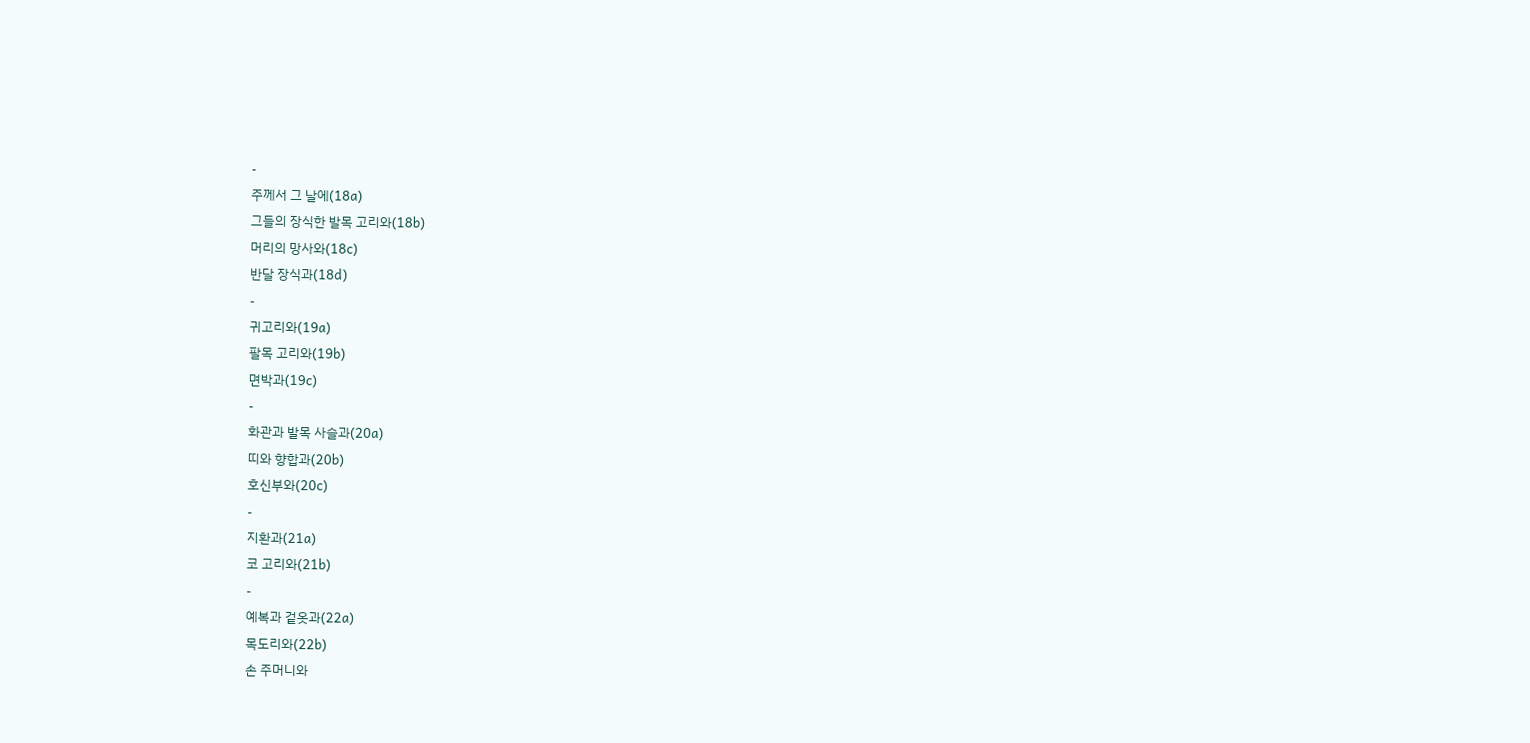-
주께서 그 날에(18a)
그들의 장식한 발목 고리와(18b)
머리의 망사와(18c)
반달 장식과(18d)
-
귀고리와(19a)
팔목 고리와(19b)
면박과(19c)
-
화관과 발목 사슬과(20a)
띠와 향합과(20b)
호신부와(20c)
-
지환과(21a)
코 고리와(21b)
-
예복과 겉옷과(22a)
목도리와(22b)
손 주머니와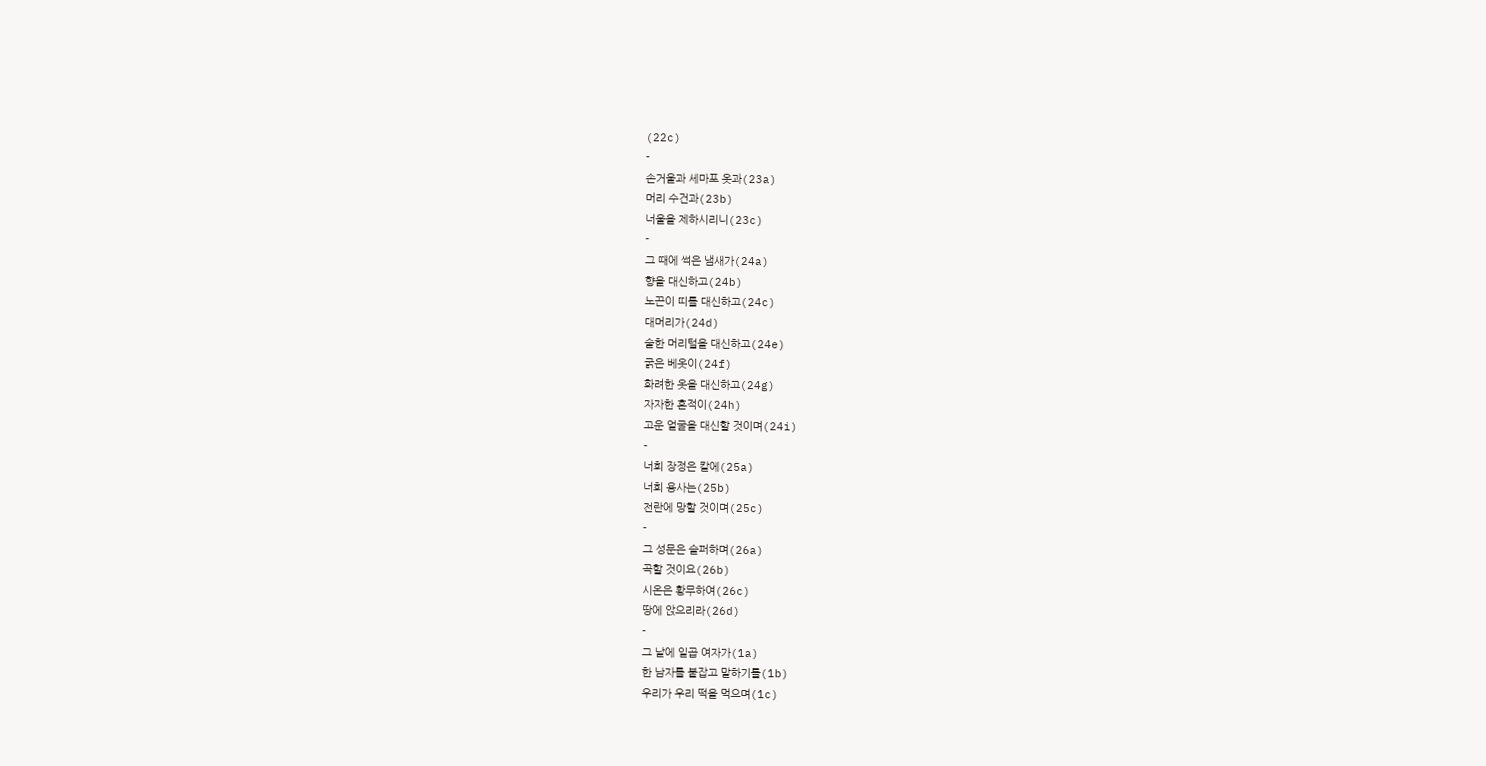(22c)
-
손거울과 세마포 옷과(23a)
머리 수건과(23b)
너울을 제하시리니(23c)
-
그 때에 썩은 냄새가(24a)
향을 대신하고(24b)
노끈이 띠를 대신하고(24c)
대머리가(24d)
숱한 머리털을 대신하고(24e)
굵은 베옷이(24f)
화려한 옷을 대신하고(24g)
자자한 흔적이(24h)
고운 얼굴을 대신할 것이며(24i)
-
너희 장정은 칼에(25a)
너희 용사는(25b)
전란에 망할 것이며(25c)
-
그 성문은 슬퍼하며(26a)
곡할 것이요(26b)
시온은 황무하여(26c)
땅에 앉으리라(26d)
-
그 날에 일곱 여자가(1a)
한 남자를 붙잡고 말하기를(1b)
우리가 우리 떡을 먹으며(1c)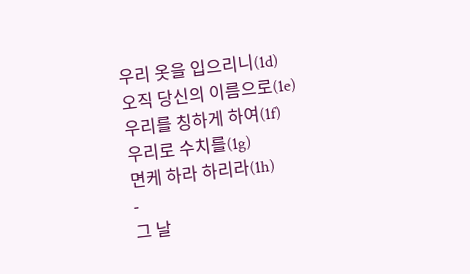우리 옷을 입으리니(1d)
오직 당신의 이름으로(1e)
우리를 칭하게 하여(1f)
우리로 수치를(1g)
면케 하라 하리라(1h)
-
그 날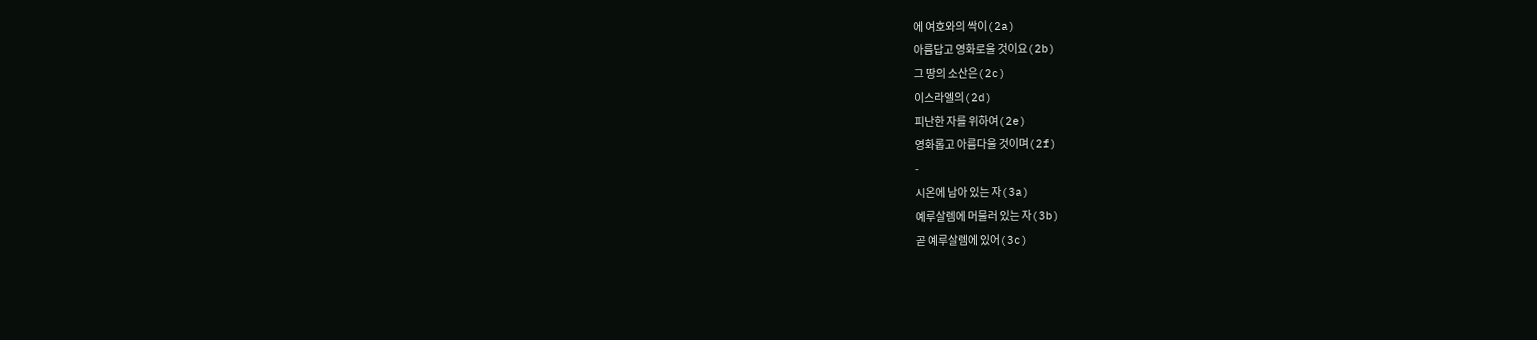에 여호와의 싹이(2a)
아름답고 영화로울 것이요(2b)
그 땅의 소산은(2c)
이스라엘의(2d)
피난한 자를 위하여(2e)
영화롭고 아름다울 것이며(2f)
-
시온에 남아 있는 자(3a)
예루살렘에 머물러 있는 자(3b)
곧 예루살렘에 있어(3c)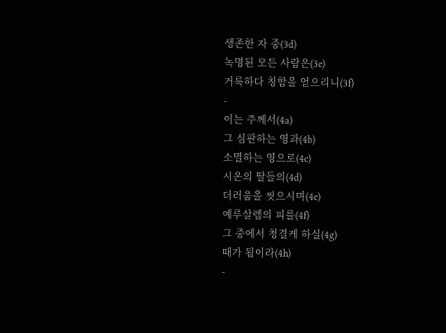생존한 자 중(3d)
녹명된 모든 사람은(3e)
거룩하다 칭함을 얻으리니(3f)
-
이는 주께서(4a)
그 심판하는 영과(4b)
소멸하는 영으로(4c)
시온의 딸들의(4d)
더러움을 씻으시며(4e)
예루살렘의 피를(4f)
그 중에서 청결케 하실(4g)
때가 됨이라(4h)
-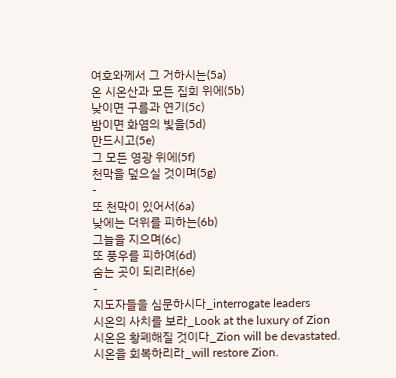여호와께서 그 거하시는(5a)
온 시온산과 모든 집회 위에(5b)
낮이면 구름과 연기(5c)
밤이면 화염의 빛을(5d)
만드시고(5e)
그 모든 영광 위에(5f)
천막을 덮으실 것이며(5g)
-
또 천막이 있어서(6a)
낮에는 더위를 피하는(6b)
그늘을 지으며(6c)
또 풍우를 피하여(6d)
숨는 곳이 되리라(6e)
-
지도자들을 심문하시다_interrogate leaders
시온의 사치를 보라_Look at the luxury of Zion
시온은 황폐해질 것이다_Zion will be devastated.
시온을 회복하리라_will restore Zion.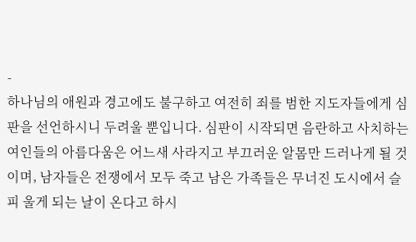-
하나님의 애원과 경고에도 불구하고 여전히 죄를 범한 지도자들에게 심판을 선언하시니 두려울 뿐입니다. 심판이 시작되면 음란하고 사치하는 여인들의 아름다움은 어느새 사라지고 부끄러운 알몸만 드러나게 될 것이며, 남자들은 전쟁에서 모두 죽고 남은 가족들은 무너진 도시에서 슬피 울게 되는 날이 온다고 하시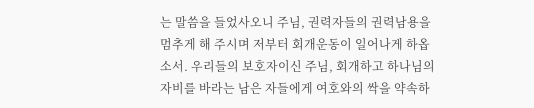는 말씀을 들었사오니 주님, 권력자들의 권력남용을 멈추게 해 주시며 저부터 회개운동이 일어나게 하옵소서. 우리들의 보호자이신 주님, 회개하고 하나님의 자비를 바라는 남은 자들에게 여호와의 싹을 약속하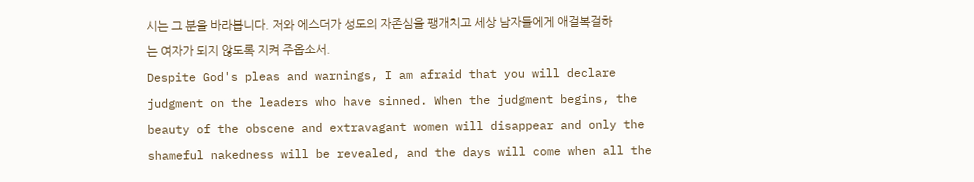시는 그 분을 바라봅니다. 저와 에스더가 성도의 자존심을 팽개치고 세상 남자들에게 애걸복걸하는 여자가 되지 않도록 지켜 주옵소서.
Despite God's pleas and warnings, I am afraid that you will declare judgment on the leaders who have sinned. When the judgment begins, the beauty of the obscene and extravagant women will disappear and only the shameful nakedness will be revealed, and the days will come when all the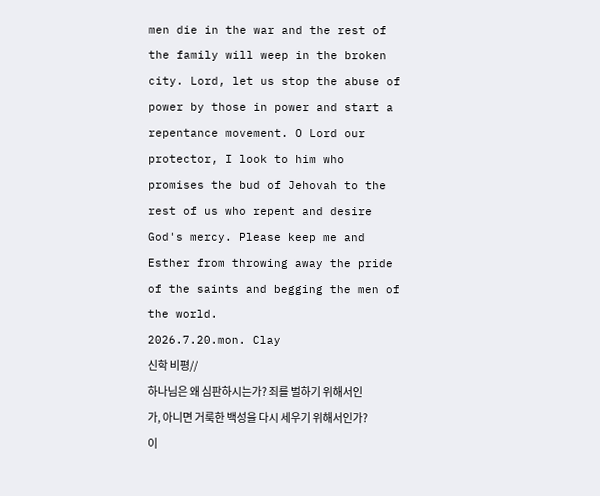men die in the war and the rest of the family will weep in the broken city. Lord, let us stop the abuse of power by those in power and start a repentance movement. O Lord our protector, I look to him who promises the bud of Jehovah to the rest of us who repent and desire God's mercy. Please keep me and Esther from throwing away the pride of the saints and begging the men of the world.
2026.7.20.mon. Clay
신학 비평//
하나님은 왜 심판하시는가? 죄를 벌하기 위해서인가, 아니면 거룩한 백성을 다시 세우기 위해서인가? 이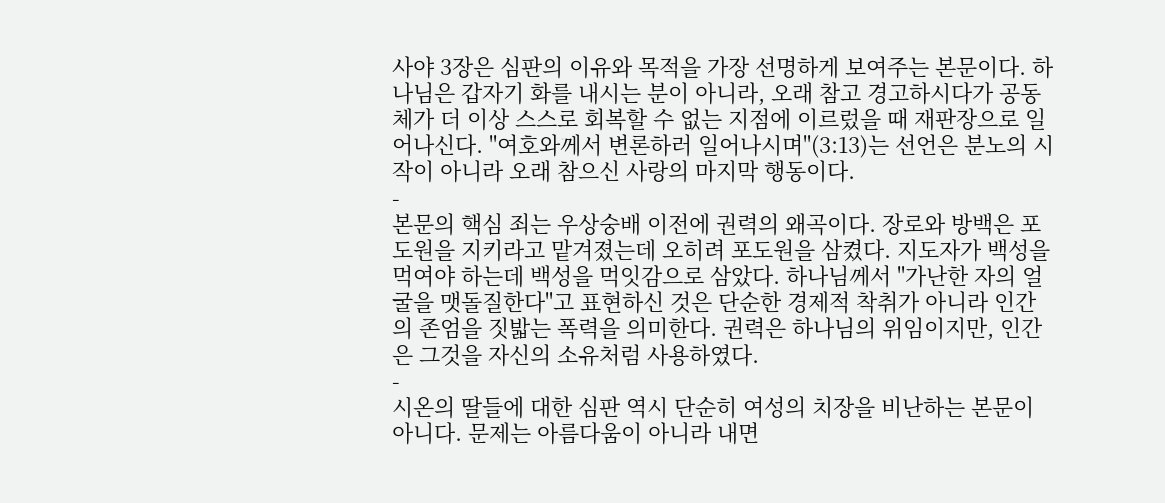사야 3장은 심판의 이유와 목적을 가장 선명하게 보여주는 본문이다. 하나님은 갑자기 화를 내시는 분이 아니라, 오래 참고 경고하시다가 공동체가 더 이상 스스로 회복할 수 없는 지점에 이르렀을 때 재판장으로 일어나신다. "여호와께서 변론하러 일어나시며"(3:13)는 선언은 분노의 시작이 아니라 오래 참으신 사랑의 마지막 행동이다.
-
본문의 핵심 죄는 우상숭배 이전에 권력의 왜곡이다. 장로와 방백은 포도원을 지키라고 맡겨졌는데 오히려 포도원을 삼켰다. 지도자가 백성을 먹여야 하는데 백성을 먹잇감으로 삼았다. 하나님께서 "가난한 자의 얼굴을 맷돌질한다"고 표현하신 것은 단순한 경제적 착취가 아니라 인간의 존엄을 짓밟는 폭력을 의미한다. 권력은 하나님의 위임이지만, 인간은 그것을 자신의 소유처럼 사용하였다.
-
시온의 딸들에 대한 심판 역시 단순히 여성의 치장을 비난하는 본문이 아니다. 문제는 아름다움이 아니라 내면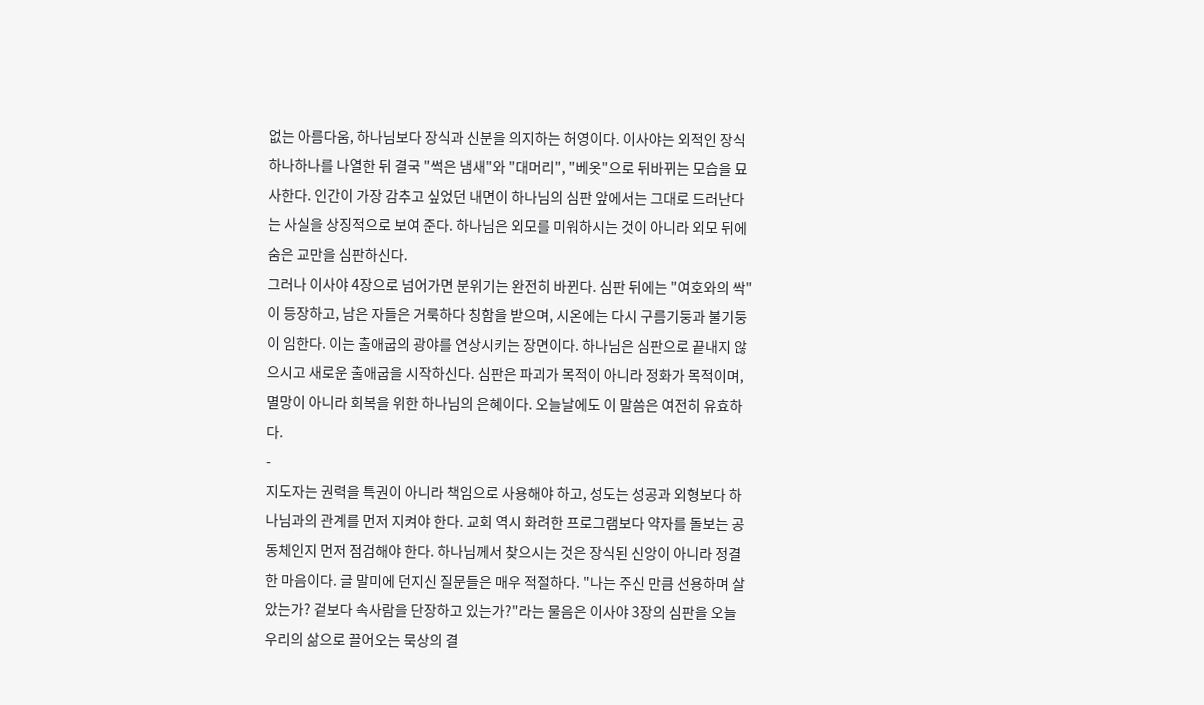없는 아름다움, 하나님보다 장식과 신분을 의지하는 허영이다. 이사야는 외적인 장식 하나하나를 나열한 뒤 결국 "썩은 냄새"와 "대머리", "베옷"으로 뒤바뀌는 모습을 묘사한다. 인간이 가장 감추고 싶었던 내면이 하나님의 심판 앞에서는 그대로 드러난다는 사실을 상징적으로 보여 준다. 하나님은 외모를 미워하시는 것이 아니라 외모 뒤에 숨은 교만을 심판하신다.
그러나 이사야 4장으로 넘어가면 분위기는 완전히 바뀐다. 심판 뒤에는 "여호와의 싹"이 등장하고, 남은 자들은 거룩하다 칭함을 받으며, 시온에는 다시 구름기둥과 불기둥이 임한다. 이는 출애굽의 광야를 연상시키는 장면이다. 하나님은 심판으로 끝내지 않으시고 새로운 출애굽을 시작하신다. 심판은 파괴가 목적이 아니라 정화가 목적이며, 멸망이 아니라 회복을 위한 하나님의 은혜이다. 오늘날에도 이 말씀은 여전히 유효하다.
-
지도자는 권력을 특권이 아니라 책임으로 사용해야 하고, 성도는 성공과 외형보다 하나님과의 관계를 먼저 지켜야 한다. 교회 역시 화려한 프로그램보다 약자를 돌보는 공동체인지 먼저 점검해야 한다. 하나님께서 찾으시는 것은 장식된 신앙이 아니라 정결한 마음이다. 글 말미에 던지신 질문들은 매우 적절하다. "나는 주신 만큼 선용하며 살았는가? 겉보다 속사람을 단장하고 있는가?"라는 물음은 이사야 3장의 심판을 오늘 우리의 삶으로 끌어오는 묵상의 결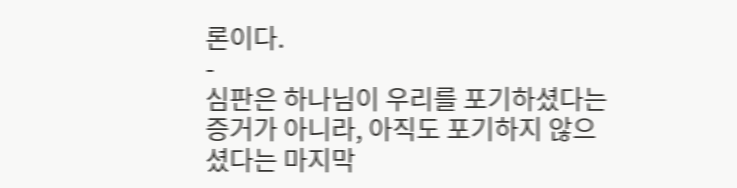론이다.
-
심판은 하나님이 우리를 포기하셨다는 증거가 아니라, 아직도 포기하지 않으셨다는 마지막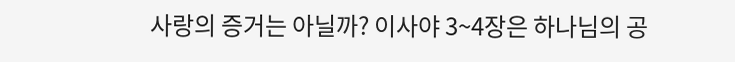사랑의 증거는 아닐까? 이사야 3~4장은 하나님의 공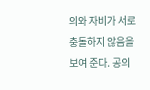의와 자비가 서로 충돌하지 않음을 보여 준다. 공의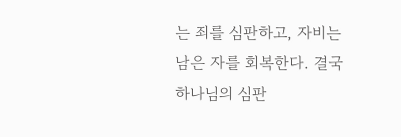는 죄를 심판하고, 자비는 남은 자를 회복한다. 결국 하나님의 심판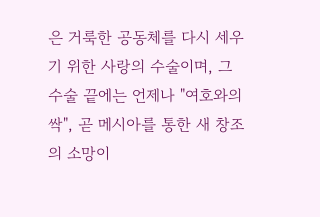은 거룩한 공동체를 다시 세우기 위한 사랑의 수술이며, 그 수술 끝에는 언제나 "여호와의 싹", 곧 메시아를 통한 새 창조의 소망이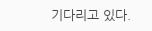기다리고 있다.